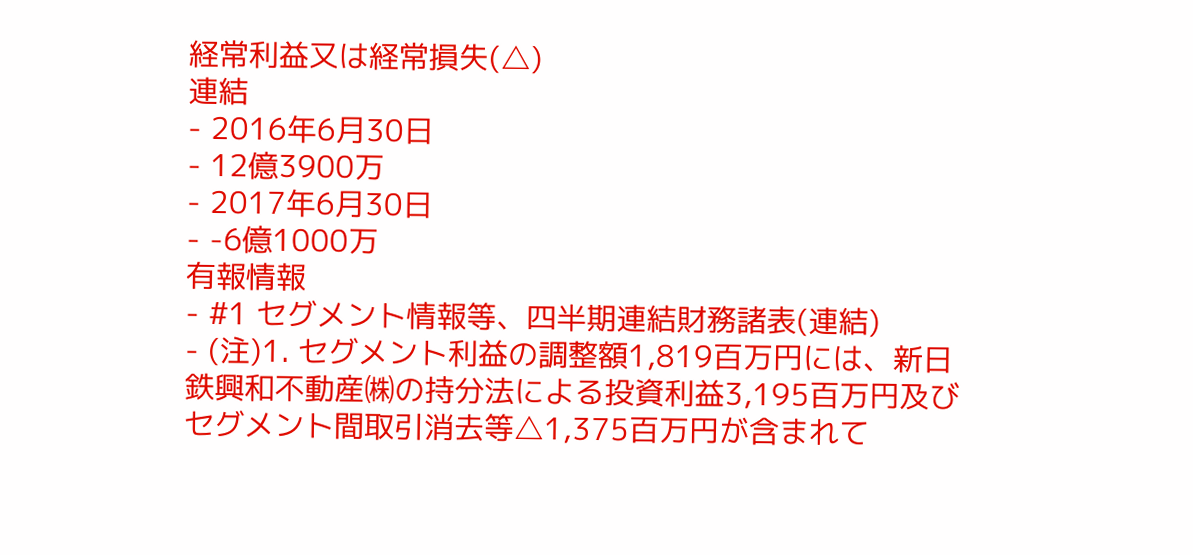経常利益又は経常損失(△)
連結
- 2016年6月30日
- 12億3900万
- 2017年6月30日
- -6億1000万
有報情報
- #1 セグメント情報等、四半期連結財務諸表(連結)
- (注)1. セグメント利益の調整額1,819百万円には、新日鉄興和不動産㈱の持分法による投資利益3,195百万円及びセグメント間取引消去等△1,375百万円が含まれて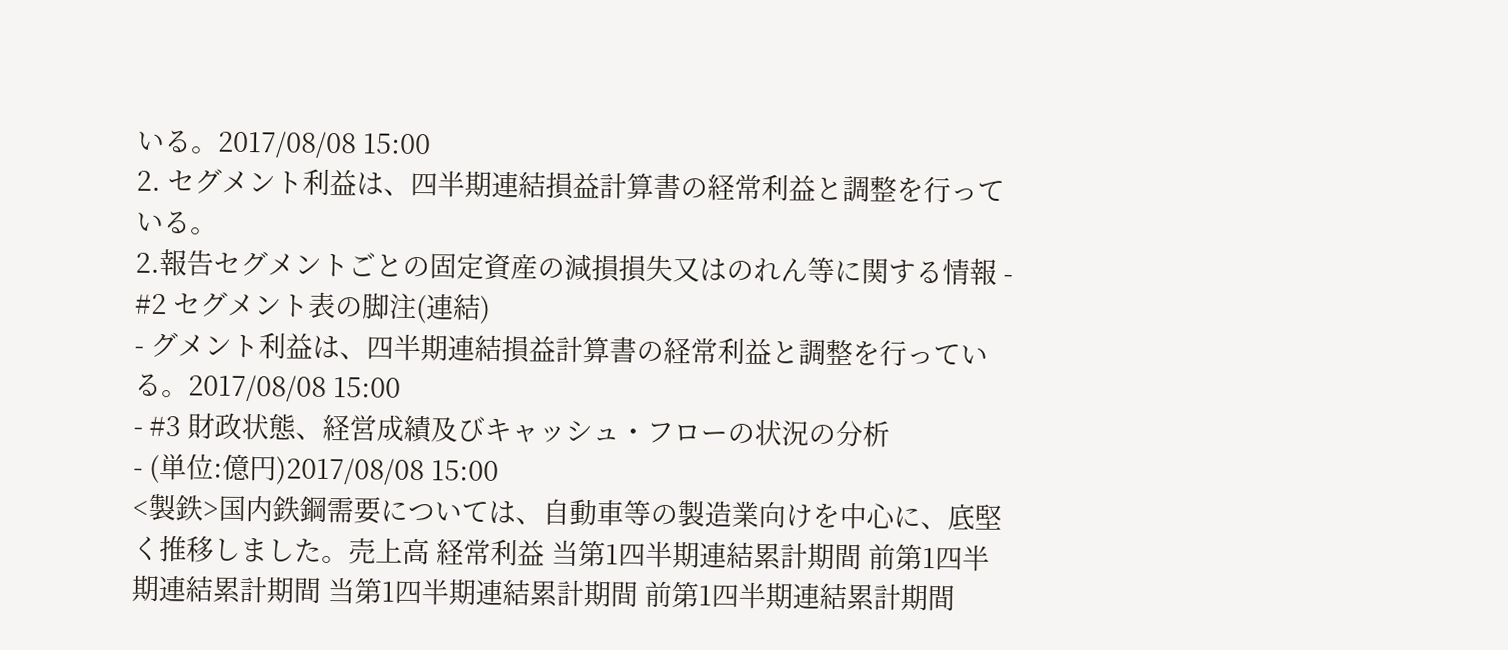いる。2017/08/08 15:00
2. セグメント利益は、四半期連結損益計算書の経常利益と調整を行っている。
2.報告セグメントごとの固定資産の減損損失又はのれん等に関する情報 - #2 セグメント表の脚注(連結)
- グメント利益は、四半期連結損益計算書の経常利益と調整を行っている。2017/08/08 15:00
- #3 財政状態、経営成績及びキャッシュ・フローの状況の分析
- (単位:億円)2017/08/08 15:00
<製鉄>国内鉄鋼需要については、自動車等の製造業向けを中心に、底堅く推移しました。売上高 経常利益 当第1四半期連結累計期間 前第1四半期連結累計期間 当第1四半期連結累計期間 前第1四半期連結累計期間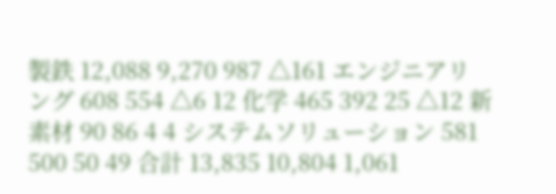製鉄 12,088 9,270 987 △161 エンジニアリング 608 554 △6 12 化学 465 392 25 △12 新素材 90 86 4 4 システムソリューション 581 500 50 49 合計 13,835 10,804 1,061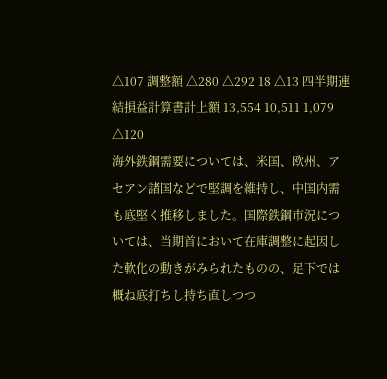△107 調整額 △280 △292 18 △13 四半期連結損益計算書計上額 13,554 10,511 1,079 △120
海外鉄鋼需要については、米国、欧州、アセアン諸国などで堅調を維持し、中国内需も底堅く推移しました。国際鉄鋼市況については、当期首において在庫調整に起因した軟化の動きがみられたものの、足下では概ね底打ちし持ち直しつつ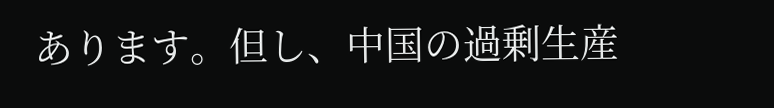あります。但し、中国の過剰生産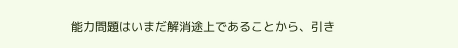能力問題はいまだ解消途上であることから、引き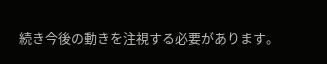続き今後の動きを注視する必要があります。